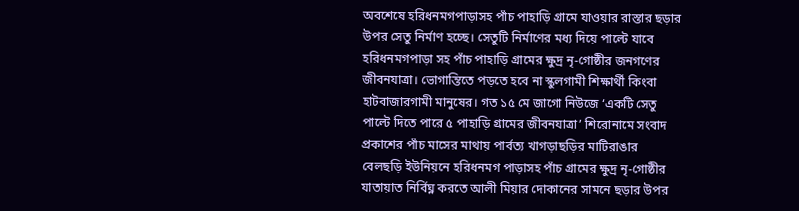অবশেষে হরিধনমগপাড়াসহ পাঁচ পাহাড়ি গ্রামে যাওয়ার রাস্তার ছড়ার উপর সেতু নির্মাণ হচ্ছে। সেতুটি নির্মাণের মধ্য দিয়ে পাল্টে যাবে হরিধনমগপাড়া সহ পাঁচ পাহাড়ি গ্রামের ক্ষুদ্র নৃ-গোষ্ঠীর জনগণের জীবনযাত্রা। ভোগান্তিতে পড়তে হবে না স্কুলগামী শিক্ষার্থী কিংবা হাটবাজারগামী মানুষের। গত ১৫ মে জাগো নিউজে ‘একটি সেতু পাল্টে দিতে পারে ৫ পাহাড়ি গ্রামের জীবনযাত্রা’ শিরোনামে সংবাদ প্রকাশের পাঁচ মাসের মাথায় পার্বত্য খাগড়াছড়ির মাটিরাঙার বেলছড়ি ইউনিয়নে হরিধনমগ পাড়াসহ পাঁচ গ্রামের ক্ষুদ্র নৃ-গোষ্ঠীর যাতায়াত নির্বিঘ্ন করতে আলী মিয়ার দোকানের সামনে ছড়ার উপর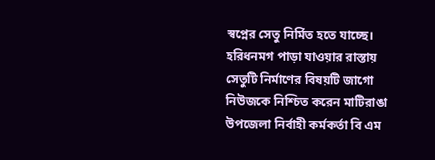স্বপ্নের সেতু নির্মিত হতে যাচ্ছে। হরিধনমগ পাড়া যাওয়ার রাস্তায় সেতুটি নির্মাণের বিষয়টি জাগো নিউজকে নিশ্চিত করেন মাটিরাঙা উপজেলা নির্বাহী কর্মকর্তা বি এম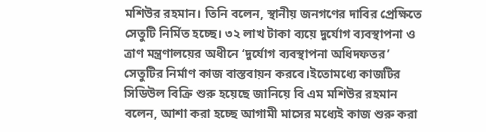মশিউর রহমান। তিনি বলেন, স্থানীয় জনগণের দাবির প্রেক্ষিতে সেতুটি নির্মিত হচ্ছে। ৩২ লাখ টাকা ব্যয়ে দুর্যোগ ব্যবস্থাপনা ও ত্রাণ মন্ত্রণালয়ের অধীনে ‘দুর্যোগ ব্যবস্থাপনা অধিদফতর’ সেতুটির নির্মাণ কাজ বাস্তবায়ন করবে।ইতোমধ্যে কাজটির সিডিউল বিক্রি শুরু হয়েছে জানিয়ে বি এম মশিউর রহমান বলেন, আশা করা হচ্ছে আগামী মাসের মধ্যেই কাজ শুরু করা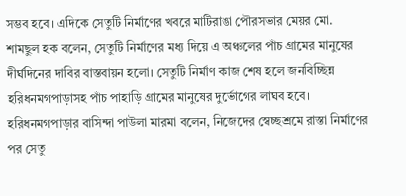সম্ভব হবে। এদিকে সেতুটি নির্মাণের খবরে মাটিরাঙা পৌরসভার মেয়র মো. শামছুল হক বলেন, সেতুটি নির্মাণের মধ্য দিয়ে এ অঞ্চলের পাঁচ গ্রামের মানুষের দীর্ঘদিনের দাবির বাস্তবায়ন হলো। সেতুটি নির্মাণ কাজ শেষ হলে জনবিচ্ছিন্ন হরিধনমগপাড়াসহ পাঁচ পাহাড়ি গ্রামের মানুষের দুর্ভোগের লাঘব হবে। হরিধনমগপাড়ার বাসিন্দা পাউলা মারমা বলেন, নিজেদের স্বেচ্ছশ্রমে রাস্তা নির্মাণের পর সেতু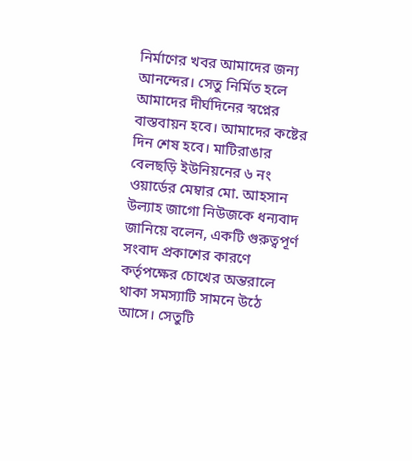নির্মাণের খবর আমাদের জন্য আনন্দের। সেতু নির্মিত হলে আমাদের দীর্ঘদিনের স্বপ্নের বাস্তবায়ন হবে। আমাদের কষ্টের দিন শেষ হবে। মাটিরাঙার বেলছড়ি ইউনিয়নের ৬ নং ওয়ার্ডের মেম্বার মো. আহসান উল্যাহ জাগো নিউজকে ধন্যবাদ জানিয়ে বলেন, একটি গুরুত্বপূর্ণ সংবাদ প্রকাশের কারণে কর্তৃপক্ষের চোখের অন্তরালে থাকা সমস্যাটি সামনে উঠে আসে। সেতুটি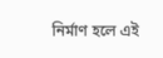নির্মাণ হলে এই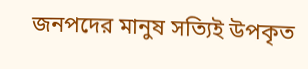জনপদের মানুষ সত্যিই উপকৃত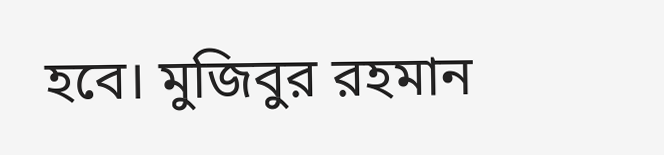হবে। মুজিবুর রহমান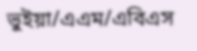ভুইয়া/এএম/এবিএস